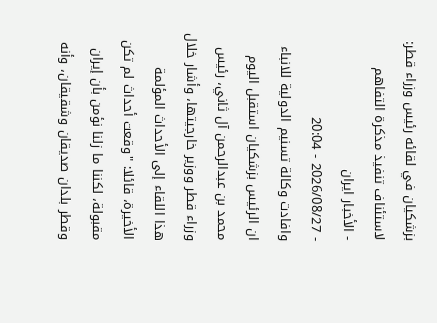بزشكيان في لقائه رئيس وزراء قطر: لاستئناف تنفيذ مذكرة التفاهم
- الأخبار ایران
- 2026/08/27 - 20:04
وافادت وكالة تسنيم الدولية للانباء ان الرئيس بزشكيان استقبل اليوم محمد بن عبدالرحمن آل ثاني، رئيس وزراء قطر ووزير خارجيتها، وأشار خلال هذا اللقاء إلى الأحداث المؤلمة الأخيرة، قائلا: "وقعت أحداث لم تكن مقبولة، لكننا ما زلنا نؤمن بأن إيران وقطر بلدان صديقان وشقيقان، وأنه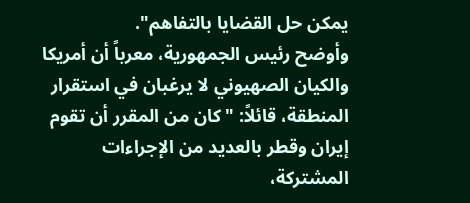يمكن حل القضايا بالتفاهم".
وأوضح رئيس الجمهورية، معرباً أن أمريكا والكيان الصهيوني لا يرغبان في استقرار المنطقة، قائلاً: "كان من المقرر أن تقوم إيران وقطر بالعديد من الإجراءات المشتركة،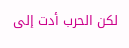لكن الحرب أدت إلى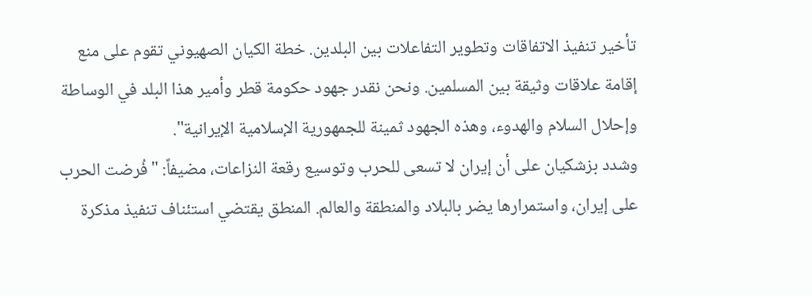تأخير تنفيذ الاتفاقات وتطوير التفاعلات بين البلدين. خطة الكيان الصهيوني تقوم على منع إقامة علاقات وثيقة بين المسلمين. ونحن نقدر جهود حكومة قطر وأمير هذا البلد في الوساطة وإحلال السلام والهدوء، وهذه الجهود ثمينة للجمهورية الإسلامية الإيرانية".
وشدد بزشكيان على أن إيران لا تسعى للحرب وتوسيع رقعة النزاعات، مضيفاً: "فُرضت الحرب على إيران، واستمرارها يضر بالبلاد والمنطقة والعالم. المنطق يقتضي استئناف تنفيذ مذكرة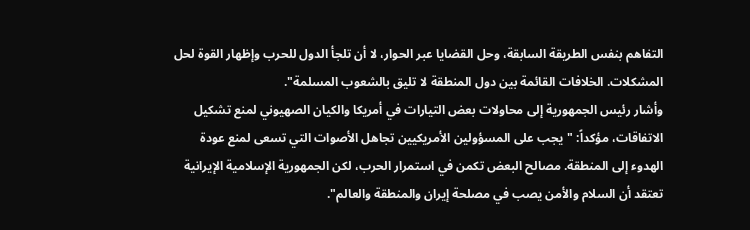التفاهم بنفس الطريقة السابقة، وحل القضايا عبر الحوار، لا أن تلجأ الدول للحرب وإظهار القوة لحل المشكلات. الخلافات القائمة بين دول المنطقة لا تليق بالشعوب المسلمة".
وأشار رئيس الجمهورية إلى محاولات بعض التيارات في أمريكا والكيان الصهيوني لمنع تشكيل الاتفاقات، مؤكداً: "يجب على المسؤولين الأمريكيين تجاهل الأصوات التي تسعى لمنع عودة الهدوء إلى المنطقة. مصالح البعض تكمن في استمرار الحرب، لكن الجمهورية الإسلامية الإيرانية تعتقد أن السلام والأمن يصب في مصلحة إيران والمنطقة والعالم".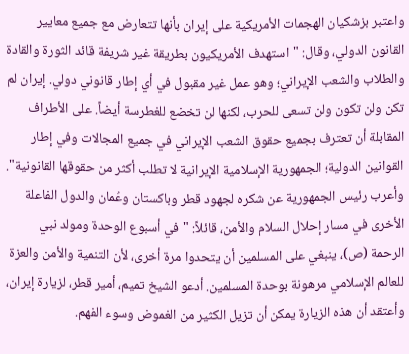واعتبر بزشكيان الهجمات الأمريكية على إيران بأنها تتعارض مع جميع معايير القانون الدولي، وقال: "استهدف الأمريكيون بطريقة غير شريفة قائد الثورة والقادة والطلاب والشعب الإيراني؛ وهو عمل غير مقبول في أي إطار قانوني دولي. إيران لم تكن ولن تكون ولن تسعى للحرب، لكنها لن تخضع للغطرسة أيضاً. على الأطراف المقابلة أن تعترف بجميع حقوق الشعب الإيراني في جميع المجالات وفي إطار القوانين الدولية؛ الجمهورية الإسلامية الإيرانية لا تطلب أكثر من حقوقها القانونية".
وأعرب رئيس الجمهورية عن شكره لجهود قطر وباكستان وعُمان والدول الفاعلة الأخرى في مسار إحلال السلام والأمن، قائلاً: "في أسبوع الوحدة ومولد نبي الرحمة (ص)، ينبغي على المسلمين أن يتحدوا مرة أخرى، لأن التنمية والأمن والعزة للعالم الإسلامي مرهونة بوحدة المسلمين. أدعو الشيخ تميم، أمير قطر، لزيارة إيران، وأعتقد أن هذه الزيارة يمكن أن تزيل الكثير من الغموض وسوء الفهم.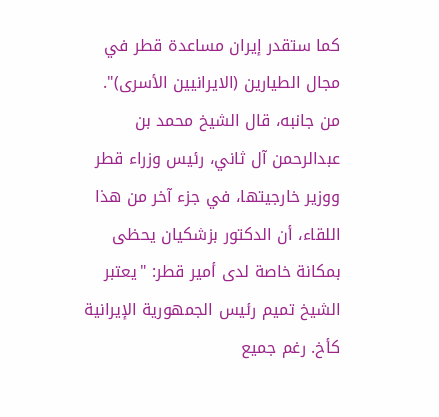كما ستقدر إيران مساعدة قطر في مجال الطيارين (الايرانيين الأسرى)".
من جانبه، قال الشيخ محمد بن عبدالرحمن آل ثاني، رئيس وزراء قطر ووزير خارجيتها، في جزء آخر من هذا اللقاء، أن الدكتور بزشكيان يحظى بمكانة خاصة لدى أمير قطر: "يعتبر الشيخ تميم رئيس الجمهورية الإيرانية كأخ. رغم جميع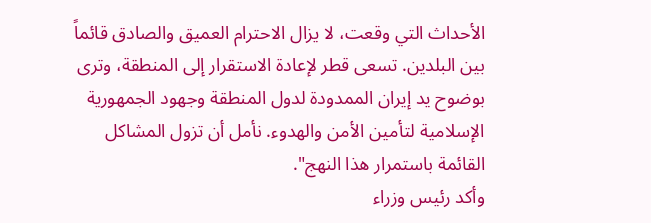الأحداث التي وقعت، لا يزال الاحترام العميق والصادق قائماً بين البلدين. تسعى قطر لإعادة الاستقرار إلى المنطقة، وترى بوضوح يد إيران الممدودة لدول المنطقة وجهود الجمهورية الإسلامية لتأمين الأمن والهدوء. نأمل أن تزول المشاكل القائمة باستمرار هذا النهج".
وأكد رئيس وزراء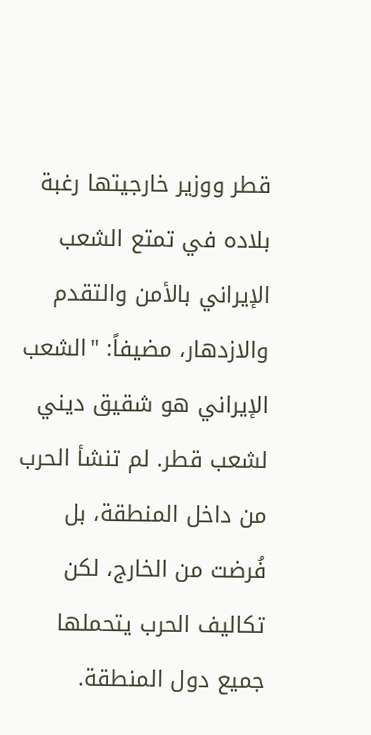قطر ووزير خارجيتها رغبة بلاده في تمتع الشعب الإيراني بالأمن والتقدم والازدهار، مضيفاً: "الشعب الإيراني هو شقيق ديني لشعب قطر. لم تنشأ الحرب من داخل المنطقة، بل فُرضت من الخارج، لكن تكاليف الحرب يتحملها جميع دول المنطقة.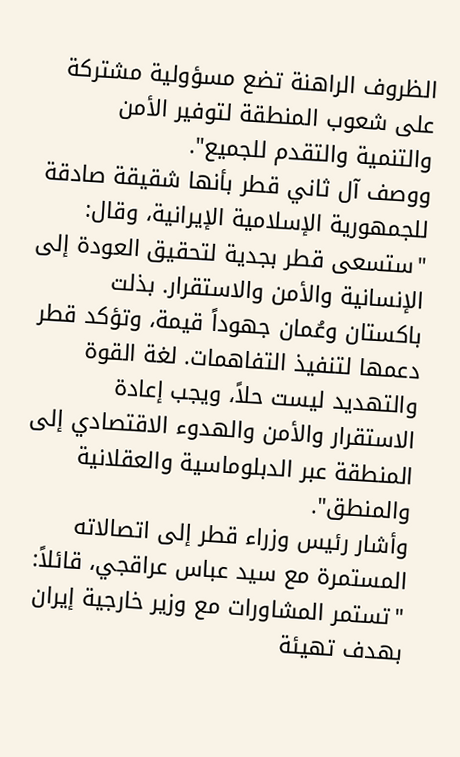الظروف الراهنة تضع مسؤولية مشتركة على شعوب المنطقة لتوفير الأمن والتنمية والتقدم للجميع".
ووصف آل ثاني قطر بأنها شقيقة صادقة للجمهورية الإسلامية الإيرانية، وقال: "ستسعى قطر بجدية لتحقيق العودة إلى الإنسانية والأمن والاستقرار. بذلت باكستان وعُمان جهوداً قيمة، وتؤكد قطر دعمها لتنفيذ التفاهمات. لغة القوة والتهديد ليست حلاً، ويجب إعادة الاستقرار والأمن والهدوء الاقتصادي إلى المنطقة عبر الدبلوماسية والعقلانية والمنطق".
وأشار رئيس وزراء قطر إلى اتصالاته المستمرة مع سيد عباس عراقجي، قائلاً: "تستمر المشاورات مع وزير خارجية إيران بهدف تهيئة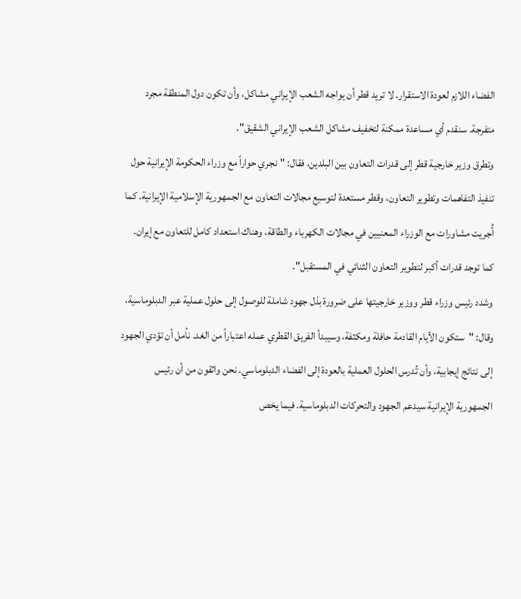الفضاء اللازم لعودة الاستقرار. لا تريد قطر أن يواجه الشعب الإيراني مشاكل، وأن تكون دول المنطقة مجرد متفرجة. سنقدم أي مساعدة ممكنة لتخفيف مشاكل الشعب الإيراني الشقيق".
وتطرق وزير خارجية قطر إلى قدرات التعاون بين البلدين، فقال: "نجري حواراً مع وزراء الحكومة الإيرانية حول تنفيذ التفاهمات وتطوير التعاون، وقطر مستعدة لتوسيع مجالات التعاون مع الجمهورية الإسلامية الإيرانية. كما أُجريت مشاورات مع الوزراء المعنيين في مجالات الكهرباء والطاقة، وهناك استعداد كامل للتعاون مع إيران. كما توجد قدرات أكبر لتطوير التعاون الثنائي في المستقبل".
وشدد رئيس وزراء قطر ووزير خارجيتها على ضرورة بذل جهود شاملة للوصول إلى حلول عملية عبر الدبلوماسية، وقال: "ستكون الأيام القادمة حافلة ومكثفة، وسيبدأ الفريق القطري عمله اعتباراً من الغد. نأمل أن تؤدي الجهود إلى نتائج إيجابية، وأن تُدرس الحلول العملية بالعودة إلى الفضاء الدبلوماسي. نحن واثقون من أن رئيس الجمهورية الإيرانية سيدعم الجهود والتحركات الدبلوماسية. فيما يخص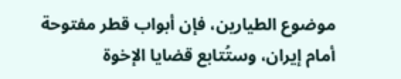موضوع الطيارين، فإن أبواب قطر مفتوحة أمام إيران، وستُتابع قضايا الإخوة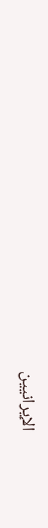الإيرانيين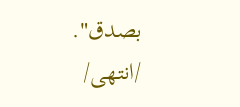بصدق".
/انتهى/